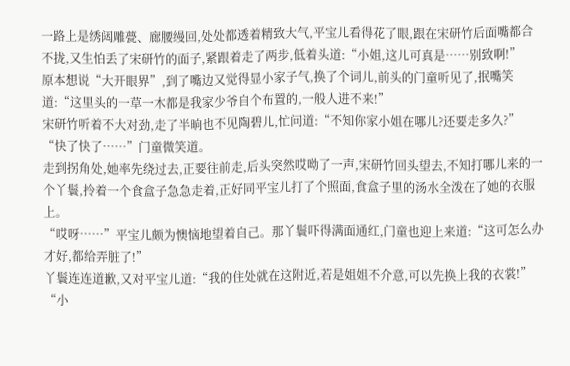一路上是绣闼雕甍、廊腰缦回,处处都透着精致大气,平宝儿看得花了眼,跟在宋研竹后面嘴都合不拢,又生怕丢了宋研竹的面子,紧跟着走了两步,低着头道:“小姐,这儿可真是……别致啊!”
原本想说“大开眼界”,到了嘴边又觉得显小家子气,换了个词儿,前头的门童听见了,抿嘴笑道:“这里头的一草一木都是我家少爷自个布置的,一般人进不来!”
宋研竹听着不大对劲,走了半晌也不见陶碧儿,忙问道:“不知你家小姐在哪儿?还要走多久?”
“快了快了……”门童微笑道。
走到拐角处,她率先绕过去,正要往前走,后头突然哎呦了一声,宋研竹回头望去,不知打哪儿来的一个丫鬟,拎着一个食盒子急急走着,正好同平宝儿打了个照面,食盒子里的汤水全泼在了她的衣服上。
“哎呀……”平宝儿颇为懊恼地望着自己。那丫鬟吓得满面通红,门童也迎上来道:“这可怎么办才好,都给弄脏了!”
丫鬟连连道歉,又对平宝儿道:“我的住处就在这附近,若是姐姐不介意,可以先换上我的衣裳!”
“小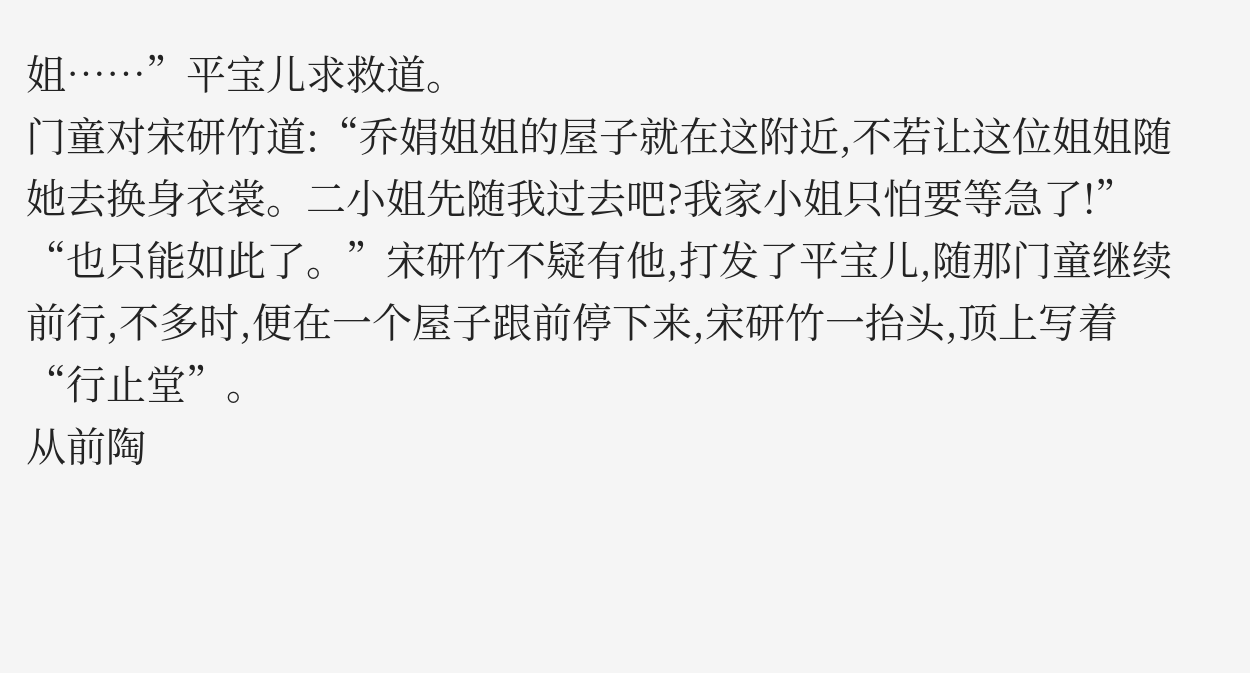姐……”平宝儿求救道。
门童对宋研竹道:“乔娟姐姐的屋子就在这附近,不若让这位姐姐随她去换身衣裳。二小姐先随我过去吧?我家小姐只怕要等急了!”
“也只能如此了。”宋研竹不疑有他,打发了平宝儿,随那门童继续前行,不多时,便在一个屋子跟前停下来,宋研竹一抬头,顶上写着“行止堂”。
从前陶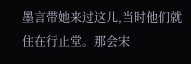墨言带她来过这儿,当时他们就住在行止堂。那会宋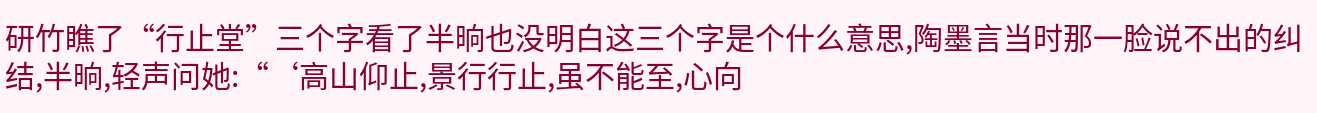研竹瞧了“行止堂”三个字看了半晌也没明白这三个字是个什么意思,陶墨言当时那一脸说不出的纠结,半晌,轻声问她:“‘高山仰止,景行行止,虽不能至,心向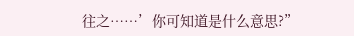往之……’你可知道是什么意思?”